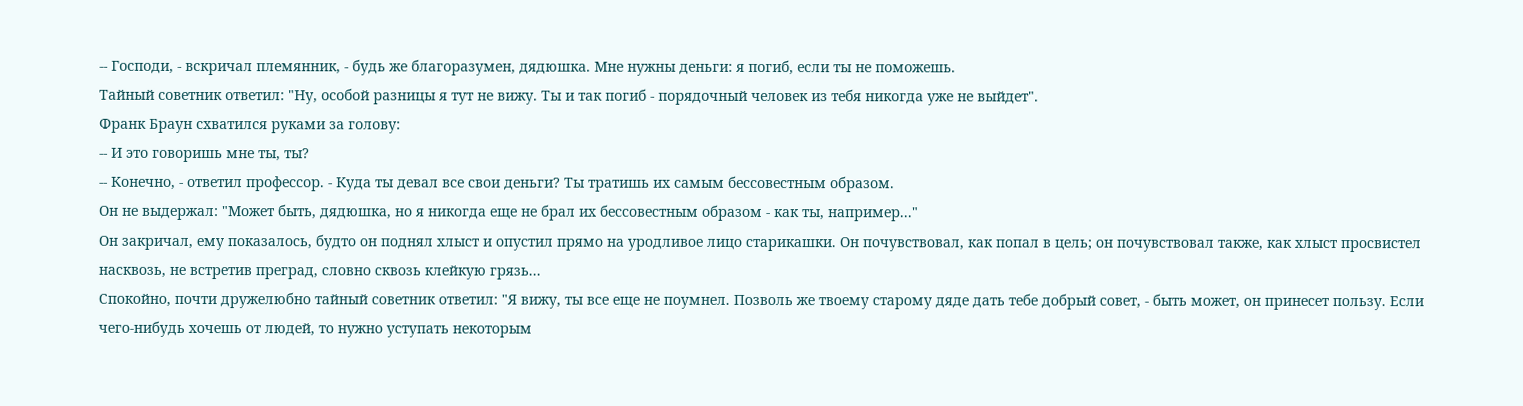-- Господи, - вскричал племянник, - будь же благоразумен, дядюшка. Мне нужны деньги: я погиб, если ты не поможешь.
Тайный советник ответил: "Ну, особой разницы я тут не вижу. Ты и так погиб - порядочный человек из тебя никогда уже не выйдет".
Франк Браун схватился руками за голову:
-- И это говоришь мне ты, ты?
-- Конечно, - ответил профессор. - Куда ты девал все свои деньги? Ты тратишь их самым бессовестным образом.
Он не выдержал: "Может быть, дядюшка, но я никогда еще не брал их бессовестным образом - как ты, например..."
Он закричал, ему показалось, будто он поднял хлыст и опустил прямо на уродливое лицо старикашки. Он почувствовал, как попал в цель; он почувствовал также, как хлыст просвистел насквозь, не встретив преград, словно сквозь клейкую грязь...
Спокойно, почти дружелюбно тайный советник ответил: "Я вижу, ты все еще не поумнел. Позволь же твоему старому дяде дать тебе добрый совет, - быть может, он принесет пользу. Если чего-нибудь хочешь от людей, то нужно уступать некоторым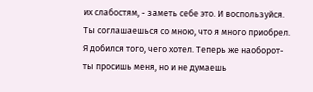их слабостям, - заметь себе это. И воспользуйся. Ты соглашаешься со мною, что я много приобрел. Я добился того, чего хотел. Теперь же наоборот-ты просишь меня, но и не думаешь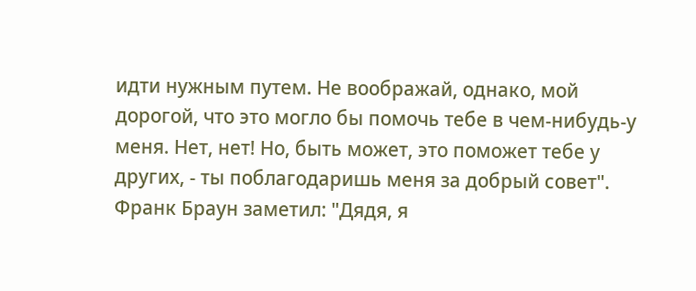идти нужным путем. Не воображай, однако, мой дорогой, что это могло бы помочь тебе в чем-нибудь-у меня. Нет, нет! Но, быть может, это поможет тебе у других, - ты поблагодаришь меня за добрый совет".
Франк Браун заметил: "Дядя, я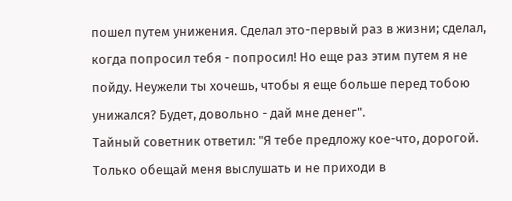пошел путем унижения. Сделал это-первый раз в жизни; сделал, когда попросил тебя - попросил! Но еще раз этим путем я не пойду. Неужели ты хочешь, чтобы я еще больше перед тобою унижался? Будет, довольно - дай мне денег".
Тайный советник ответил: "Я тебе предложу кое-что, дорогой. Только обещай меня выслушать и не приходи в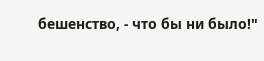бешенство, - что бы ни было!"